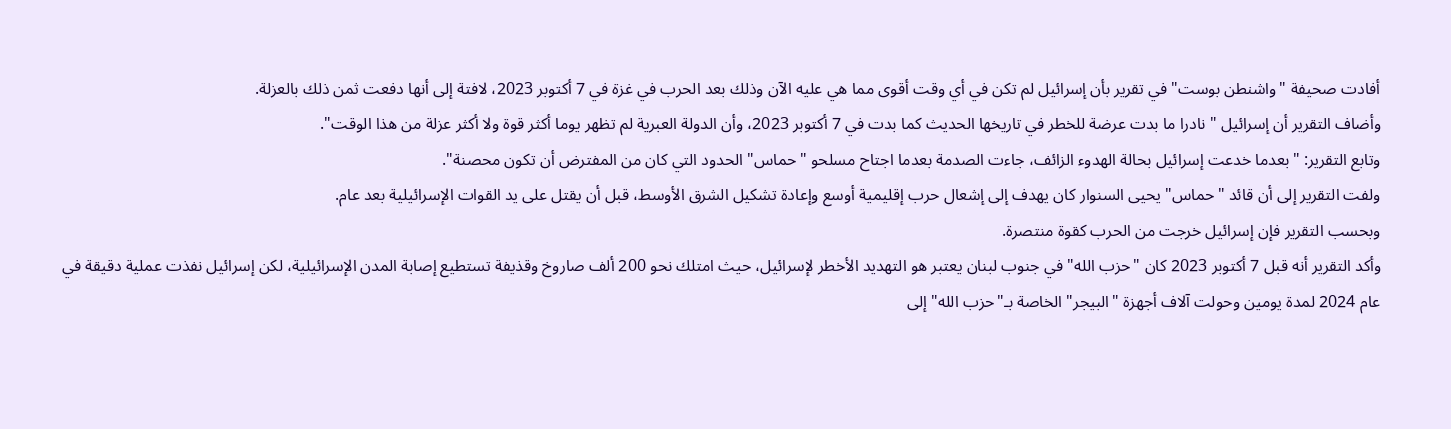أفادت صحيفة "واشنطن بوست" في تقرير بأن إسرائيل لم تكن في أي وقت أقوى مما هي عليه الآن وذلك بعد الحرب في غزة في 7 أكتوبر 2023، لافتة إلى أنها دفعت ثمن ذلك بالعزلة.
وأضاف التقرير أن إسرائيل "نادرا ما بدت عرضة للخطر في تاريخها الحديث كما بدت في 7 أكتوبر 2023، وأن الدولة العبرية لم تظهر يوما أكثر قوة ولا أكثر عزلة من هذا الوقت".
وتابع التقرير: "بعدما خدعت إسرائيل بحالة الهدوء الزائف، جاءت الصدمة بعدما اجتاح مسلحو "حماس" الحدود التي كان من المفترض أن تكون محصنة".
ولفت التقرير إلى أن قائد "حماس" يحيى السنوار كان يهدف إلى إشعال حرب إقليمية أوسع وإعادة تشكيل الشرق الأوسط، قبل أن يقتل على يد القوات الإسرائيلية بعد عام.
وبحسب التقرير فإن إسرائيل خرجت من الحرب كقوة منتصرة.
وأكد التقرير أنه قبل 7 أكتوبر 2023 كان "حزب الله" في جنوب لبنان يعتبر هو التهديد الأخطر لإسرائيل، حيث امتلك نحو 200 ألف صاروخ وقذيفة تستطيع إصابة المدن الإسرائيلية، لكن إسرائيل نفذت عملية دقيقة في عام 2024 لمدة يومين وحولت آلاف أجهزة "البيجر" الخاصة بـ"حزب الله" إلى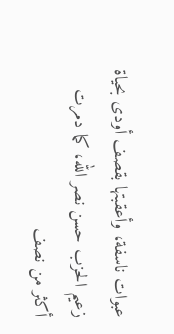عبوات ناسفة، وأعقبتها بقصف أودى بحياة زعيم الحزب حسن نصر الله، كما دمرت أكثر من نصف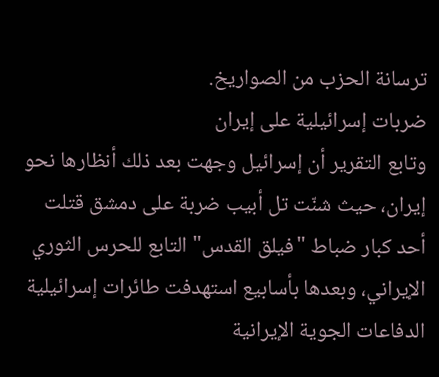ترسانة الحزب من الصواريخ.
ضربات إسرائيلية على إيران
وتابع التقرير أن إسرائيل وجهت بعد ذلك أنظارها نحو إيران، حيث شنّت تل أبيب ضربة على دمشق قتلت أحد كبار ضباط "فيلق القدس" التابع للحرس الثوري الإيراني، وبعدها بأسابيع استهدفت طائرات إسرائيلية الدفاعات الجوية الإيرانية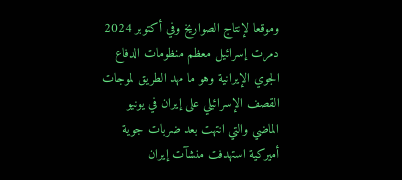وموقعا لإنتاج الصواريخ وفي أكتوبر 2024 دمرت إسرائيل معظم منظومات الدفاع الجوي الإيرانية وهو ما مهد الطريق لموجات القصف الإسرائيلي على إيران في يونيو الماضي والتي انتهت بعد ضربات جوية أميركية استهدفت منشآت إيران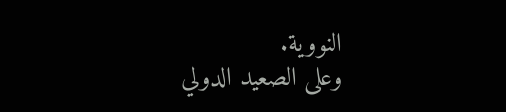النووية.
وعلى الصعيد الدولي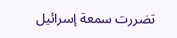تضررت سمعة إسرائيل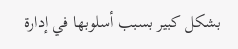بشكل كبير بسبب أسلوبها في إدارة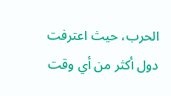الحرب، حيث اعترفت دول أكثر من أي وقت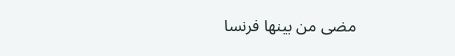مضى من بينها فرنسا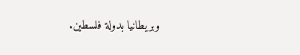وبريطانيا بدولة فلسطين.